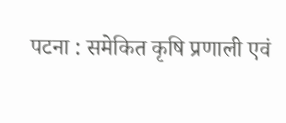पटना : समेकित कृषि प्रणाली एवं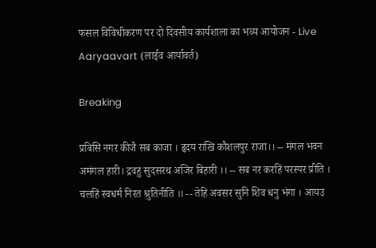फसल विविधीकरण पर दो दिवसीय कार्यशाला का भव्य आयोजन - Live Aaryaavart (लाईव आर्यावर्त)

Breaking

प्रबिसि नगर कीजै सब काजा । हृदय राखि कौशलपुर राजा।। -- मंगल भवन अमंगल हारी। द्रवहु सुदसरथ अजिर बिहारी ।। -- सब नर करहिं परस्पर प्रीति । चलहिं स्वधर्म निरत श्रुतिनीति ।। -- तेहि अवसर सुनि शिव धनु भंगा । आयउ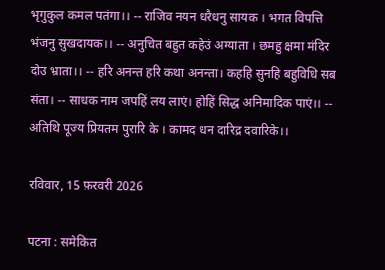भृगुकुल कमल पतंगा।। -- राजिव नयन धरैधनु सायक । भगत विपत्ति भंजनु सुखदायक।। -- अनुचित बहुत कहेउं अग्याता । छमहु क्षमा मंदिर दोउ भ्राता।। -- हरि अनन्त हरि कथा अनन्ता। कहहि सुनहि बहुविधि सब संता। -- साधक नाम जपहिं लय लाएं। होहिं सिद्ध अनिमादिक पाएं।। -- अतिथि पूज्य प्रियतम पुरारि के । कामद धन दारिद्र दवारिके।।

रविवार, 15 फ़रवरी 2026

पटना : समेकित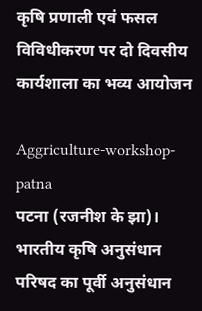कृषि प्रणाली एवं फसल विविधीकरण पर दो दिवसीय कार्यशाला का भव्य आयोजन

Aggriculture-workshop-patna
पटना (रजनीश के झा)। भारतीय कृषि अनुसंधान परिषद का पूर्वी अनुसंधान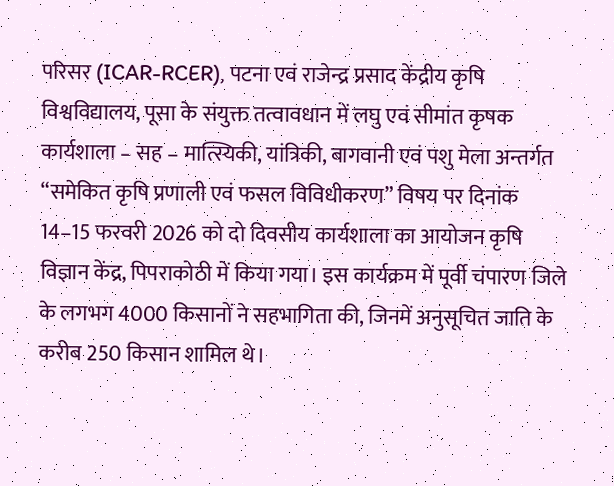परिसर (ICAR-RCER), पटना एवं राजेन्द्र प्रसाद केंद्रीय कृषि विश्वविद्यालय, पूसा के संयुक्त तत्वावधान में लघु एवं सीमांत कृषक कार्यशाला – सह – मात्स्यिकी, यांत्रिकी, बागवानी एवं पशु मेला अन्तर्गत “समेकित कृषि प्रणाली एवं फसल विविधीकरण” विषय पर दिनांक 14–15 फरवरी 2026 को दो दिवसीय कार्यशाला का आयोजन कृषि विज्ञान केंद्र, पिपराकोठी में किया गया। इस कार्यक्रम में पूर्वी चंपारण जिले के लगभग 4000 किसानों ने सहभागिता की, जिनमें अनुसूचित जाति के करीब 250 किसान शामिल थे।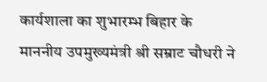कार्यशाला का शुभारम्भ बिहार के माननीय उपमुख्यमंत्री श्री सम्राट चौधरी ने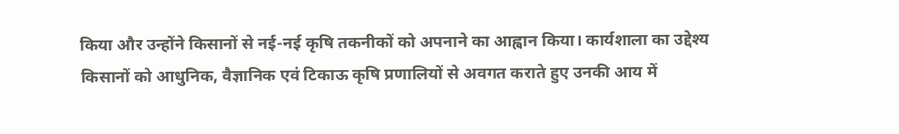किया और उन्होंने किसानों से नई-नई कृषि तकनीकों को अपनाने का आह्वान किया। कार्यशाला का उद्देश्य किसानों को आधुनिक, वैज्ञानिक एवं टिकाऊ कृषि प्रणालियों से अवगत कराते हुए उनकी आय में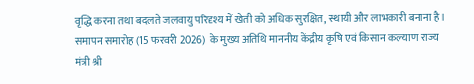वृद्धि करना तथा बदलते जलवायु परिदृश्य में खेती को अधिक सुरक्षित, स्थायी और लाभकारी बनाना है। समापन समारोह (15 फरवरी 2026)  के मुख्य अतिथि माननीय केंद्रीय कृषि एवं किसान कल्याण राज्य मंत्री श्री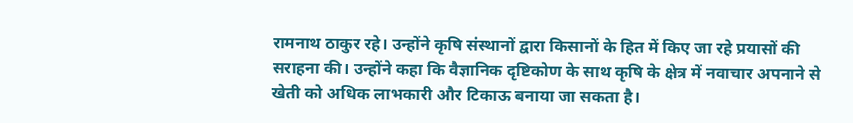रामनाथ ठाकुर रहे। उन्होंने कृषि संस्थानों द्वारा किसानों के हित में किए जा रहे प्रयासों की सराहना की। उन्होंने कहा कि वैज्ञानिक दृष्टिकोण के साथ कृषि के क्षेत्र में नवाचार अपनाने से खेती को अधिक लाभकारी और टिकाऊ बनाया जा सकता है।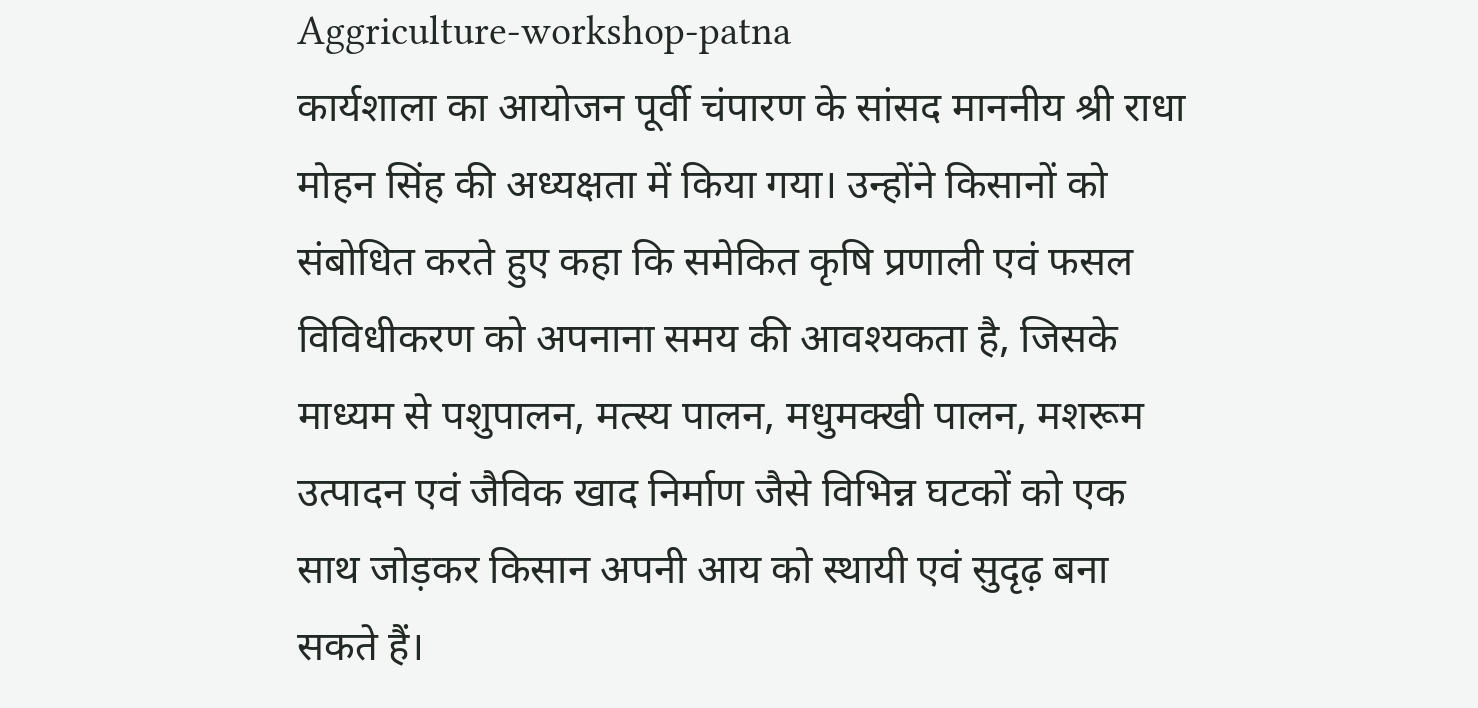Aggriculture-workshop-patna
कार्यशाला का आयोजन पूर्वी चंपारण के सांसद माननीय श्री राधा मोहन सिंह की अध्यक्षता में किया गया। उन्होंने किसानों को संबोधित करते हुए कहा कि समेकित कृषि प्रणाली एवं फसल विविधीकरण को अपनाना समय की आवश्यकता है, जिसके माध्यम से पशुपालन, मत्स्य पालन, मधुमक्खी पालन, मशरूम उत्पादन एवं जैविक खाद निर्माण जैसे विभिन्न घटकों को एक साथ जोड़कर किसान अपनी आय को स्थायी एवं सुदृढ़ बना सकते हैं।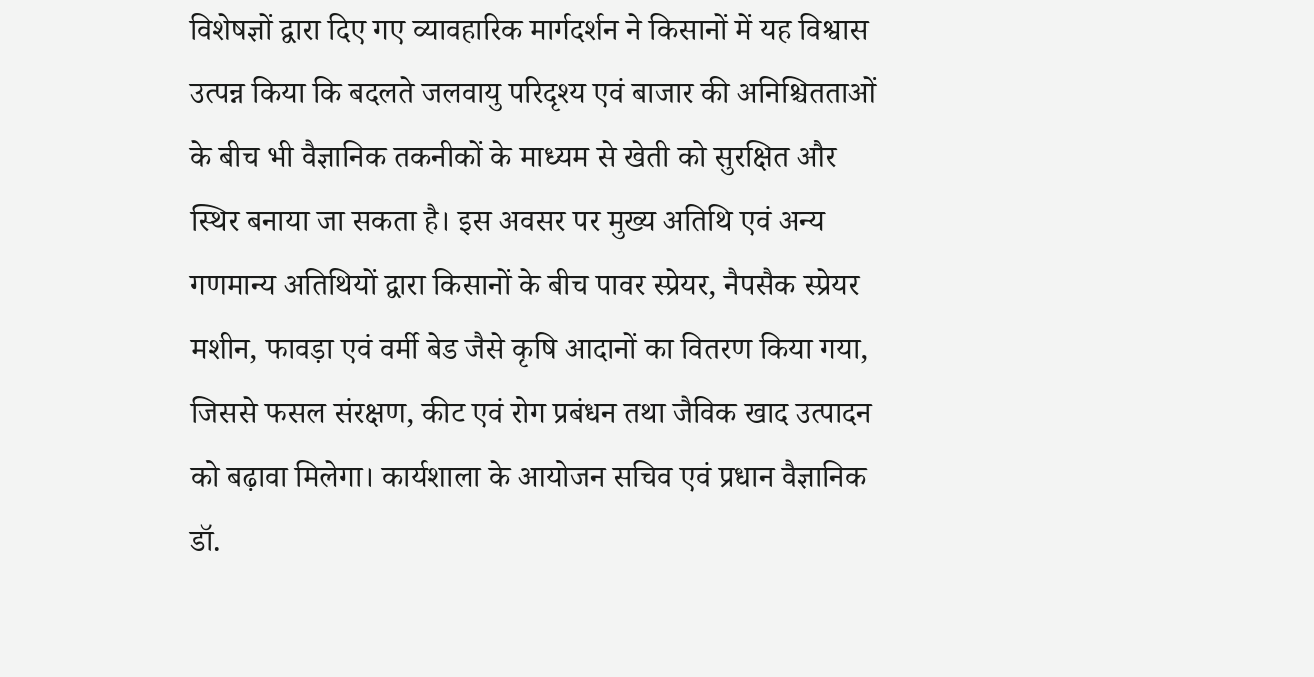विशेषज्ञों द्वारा दिए गए व्यावहारिक मार्गदर्शन ने किसानों में यह विश्वास उत्पन्न किया कि बदलते जलवायु परिदृश्य एवं बाजार की अनिश्चितताओं के बीच भी वैज्ञानिक तकनीकों के माध्यम से खेती को सुरक्षित और स्थिर बनाया जा सकता है। इस अवसर पर मुख्य अतिथि एवं अन्य गणमान्य अतिथियों द्वारा किसानों के बीच पावर स्प्रेयर, नैपसैक स्प्रेयर मशीन, फावड़ा एवं वर्मी बेड जैसे कृषि आदानों का वितरण किया गया, जिससे फसल संरक्षण, कीट एवं रोग प्रबंधन तथा जैविक खाद उत्पादन को बढ़ावा मिलेगा। कार्यशाला के आयोजन सचिव एवं प्रधान वैज्ञानिक डॉ.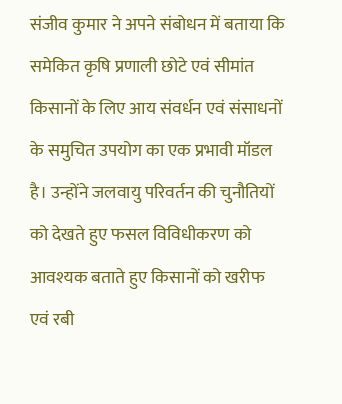संजीव कुमार ने अपने संबोधन में बताया कि समेकित कृषि प्रणाली छोटे एवं सीमांत किसानों के लिए आय संवर्धन एवं संसाधनों के समुचित उपयोग का एक प्रभावी मॉडल है। उन्होंने जलवायु परिवर्तन की चुनौतियों को देखते हुए फसल विविधीकरण को आवश्यक बताते हुए किसानों को खरीफ एवं रबी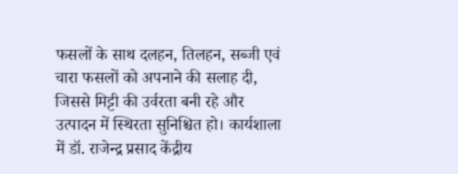फसलों के साथ दलहन, तिलहन, सब्जी एवं चारा फसलों को अपनाने की सलाह दी, जिससे मिट्टी की उर्वरता बनी रहे और उत्पादन में स्थिरता सुनिश्चित हो। कार्यशाला में डॉ. राजेन्द्र प्रसाद केंद्रीय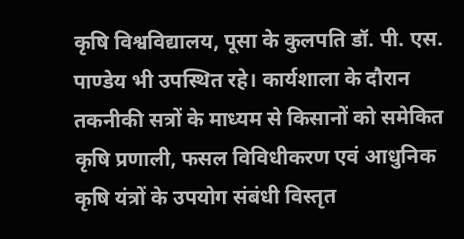कृषि विश्वविद्यालय, पूसा के कुलपति डॉ. पी. एस. पाण्डेय भी उपस्थित रहे। कार्यशाला के दौरान तकनीकी सत्रों के माध्यम से किसानों को समेकित कृषि प्रणाली, फसल विविधीकरण एवं आधुनिक कृषि यंत्रों के उपयोग संबंधी विस्तृत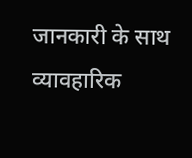जानकारी के साथ व्यावहारिक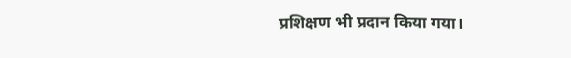प्रशिक्षण भी प्रदान किया गया।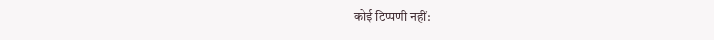कोई टिप्पणी नहीं: